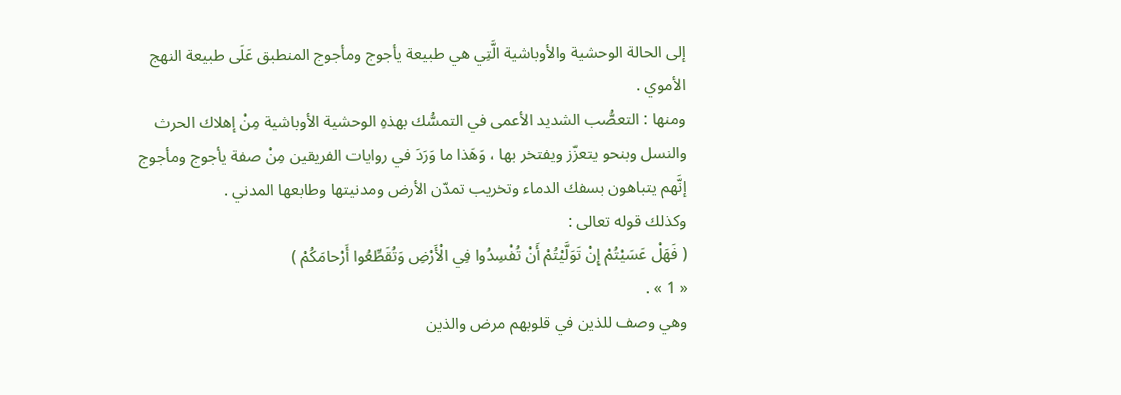إلى الحالة الوحشية والأوباشية الَّتِي هي طبيعة يأجوج ومأجوج المنطبق عَلَى طبيعة النهج الأموي .
ومنها : التعصُّب الشديد الأعمى في التمسُّك بهذهِ الوحشية الأوباشية مِنْ إهلاك الحرث والنسل وبنحو يتعزّز ويفتخر بها ، وَهَذا ما وَرَدَ في روايات الفريقين مِنْ صفة يأجوج ومأجوج إنَّهم يتباهون بسفك الدماء وتخريب تمدّن الأرض ومدنيتها وطابعها المدني .
وكذلك قوله تعالى :
( فَهَلْ عَسَيْتُمْ إِنْ تَوَلَّيْتُمْ أَنْ تُفْسِدُوا فِي الْأَرْضِ وَتُقَطِّعُوا أَرْحامَكُمْ )
« 1 » .
وهي وصف للذين في قلوبهم مرض والذين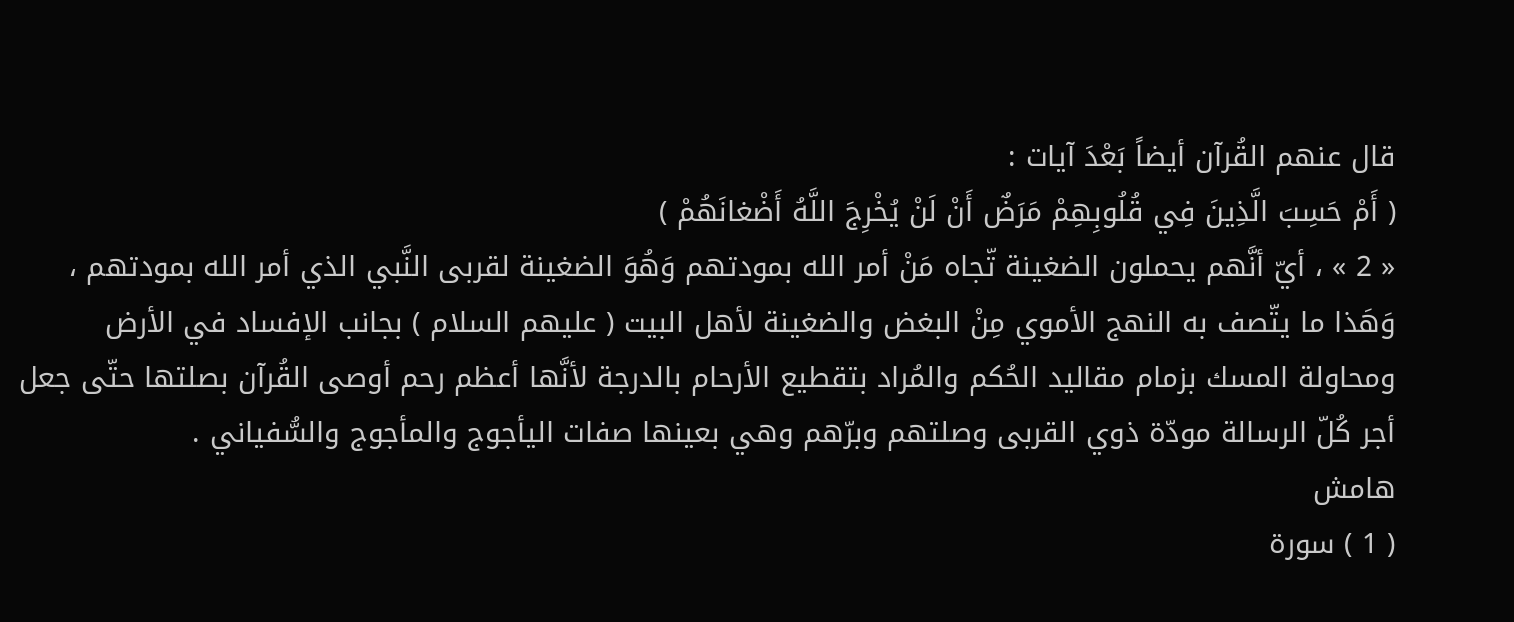قال عنهم القُرآن أيضاً بَعْدَ آيات :
( أَمْ حَسِبَ الَّذِينَ فِي قُلُوبِهِمْ مَرَضٌ أَنْ لَنْ يُخْرِجَ اللَّهُ أَضْغانَهُمْ )
« 2 » ، أيّ أنَّهم يحملون الضغينة تّجاه مَنْ أمر الله بمودتهم وَهُوَ الضغينة لقربى النَّبي الذي أمر الله بمودتهم ، وَهَذا ما يتّصف به النهج الأموي مِنْ البغض والضغينة لأهل البيت ( عليهم السلام ) بجانب الإفساد في الأرض ومحاولة المسك بزمام مقاليد الحُكم والمُراد بتقطيع الأرحام بالدرجة لأنَّها أعظم رحم أوصى القُرآن بصلتها حتّى جعل أجر كُلّ الرسالة مودّة ذوي القربى وصلتهم وبرّهم وهي بعينها صفات اليأجوج والمأجوج والسُّفياني .
هامش
( 1 ) سورة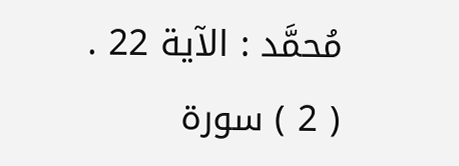مُحمَّد : الآية 22 .
( 2 ) سورة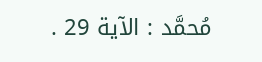مُحمَّد : الآية 29 .